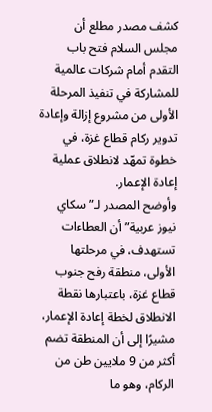كشف مصدر مطلع أن مجلس السلام فتح باب التقدم أمام شركات عالمية للمشاركة في تنفيذ المرحلة الأولى من مشروع إزالة وإعادة تدوير ركام قطاع غزة، في خطوة تمهّد لانطلاق عملية إعادة الإعمار.
وأوضح المصدر لـ”سكاي نيوز عربية” أن العطاءات تستهدف، في مرحلتها الأولى، منطقة رفح جنوب قطاع غزة، باعتبارها نقطة الانطلاق لخطة إعادة الإعمار، مشيرًا إلى أن المنطقة تضم أكثر من 9 ملايين طن من الركام، وهو ما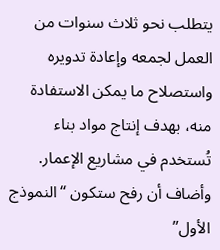يتطلب نحو ثلاث سنوات من العمل لجمعه وإعادة تدويره واستصلاح ما يمكن الاستفادة منه، بهدف إنتاج مواد بناء تُستخدم في مشاريع الإعمار.
وأضاف أن رفح ستكون “النموذج الأول”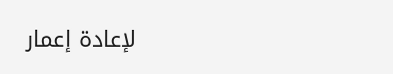لإعادة إعمار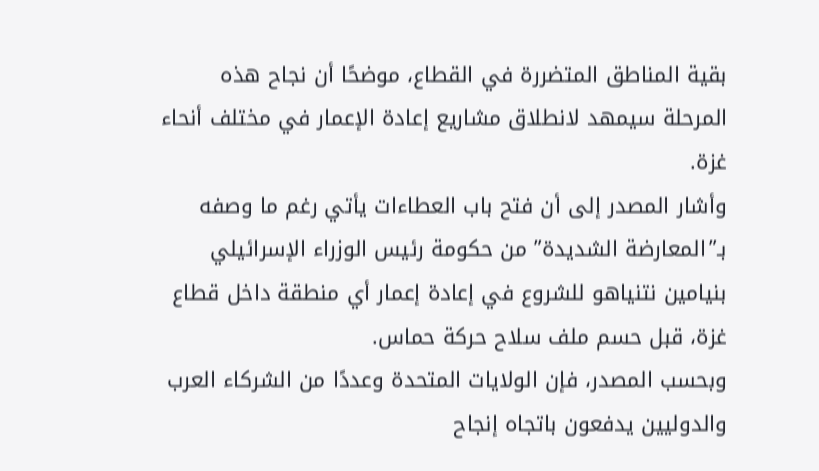بقية المناطق المتضررة في القطاع، موضحًا أن نجاح هذه المرحلة سيمهد لانطلاق مشاريع إعادة الإعمار في مختلف أنحاء غزة.
وأشار المصدر إلى أن فتح باب العطاءات يأتي رغم ما وصفه بـ”المعارضة الشديدة” من حكومة رئيس الوزراء الإسرائيلي بنيامين نتنياهو للشروع في إعادة إعمار أي منطقة داخل قطاع غزة، قبل حسم ملف سلاح حركة حماس.
وبحسب المصدر، فإن الولايات المتحدة وعددًا من الشركاء العرب والدوليين يدفعون باتجاه إنجاح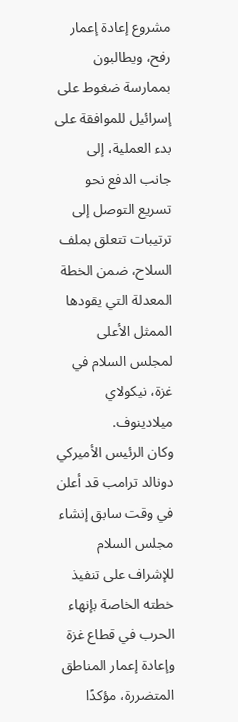مشروع إعادة إعمار رفح، ويطالبون بممارسة ضغوط على إسرائيل للموافقة على بدء العملية، إلى جانب الدفع نحو تسريع التوصل إلى ترتيبات تتعلق بملف السلاح، ضمن الخطة المعدلة التي يقودها الممثل الأعلى لمجلس السلام في غزة، نيكولاي ميلادينوف.
وكان الرئيس الأميركي دونالد ترامب قد أعلن في وقت سابق إنشاء مجلس السلام للإشراف على تنفيذ خطته الخاصة بإنهاء الحرب في قطاع غزة وإعادة إعمار المناطق المتضررة، مؤكدًا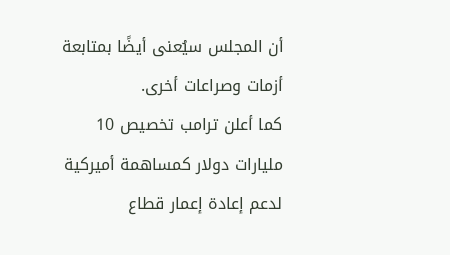أن المجلس سيُعنى أيضًا بمتابعة أزمات وصراعات أخرى.
كما أعلن ترامب تخصيص 10 مليارات دولار كمساهمة أميركية لدعم إعادة إعمار قطاع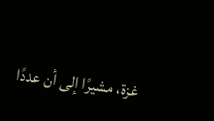غزة، مشيرًا إلى أن عددًا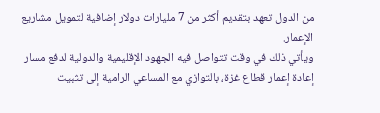من الدول تعهد بتقديم أكثر من 7 مليارات دولار إضافية لتمويل مشاريع الإعمار.
ويأتي ذلك في وقت تتواصل فيه الجهود الإقليمية والدولية لدفع مسار إعادة إعمار قطاع غزة، بالتوازي مع المساعي الرامية إلى تثبيت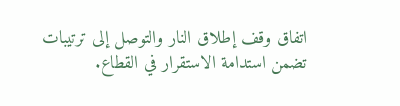اتفاق وقف إطلاق النار والتوصل إلى ترتيبات تضمن استدامة الاستقرار في القطاع.